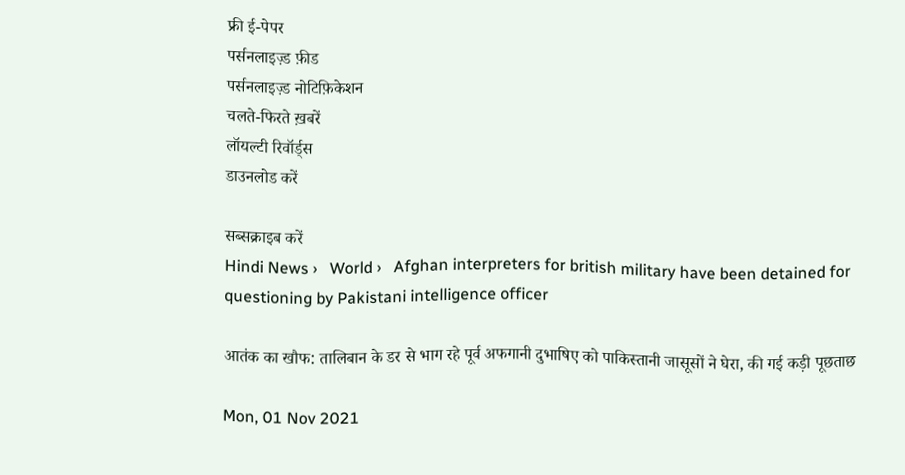फ्री ई-पेपर
पर्सनलाइज़्ड फ़ीड
पर्सनलाइज़्ड नोटिफ़िकेशन
चलते-फिरते ख़बरें
लॉयल्टी रिवॉर्ड्स
डाउनलोड करें

सब्सक्राइब करें
Hindi News ›   World ›   Afghan interpreters for british military have been detained for questioning by Pakistani intelligence officer

आतंक का खौफ: तालिबान के डर से भाग रहे पूर्व अफगानी दुभाषिए को पाकिस्तानी जासूसों ने घेरा, की गई कड़ी पूछताछ

Mon, 01 Nov 2021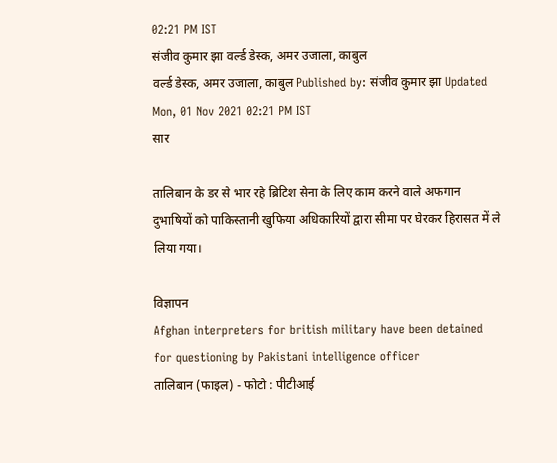02:21 PM IST
संजीव कुमार झा वर्ल्ड डेस्क, अमर उजाला, काबुल
वर्ल्ड डेस्क, अमर उजाला, काबुल Published by: संजीव कुमार झा Updated Mon, 01 Nov 2021 02:21 PM IST
सार

तालिबान के डर से भार रहे ब्रिटिश सेना के लिए काम करने वाले अफगान दुभाषियों को पाकिस्तानी खुफिया अधिकारियों द्वारा सीमा पर घेरकर हिरासत में ले लिया गया।

विज्ञापन
Afghan interpreters for british military have been detained for questioning by Pakistani intelligence officer
तालिबान (फाइल) - फोटो : पीटीआई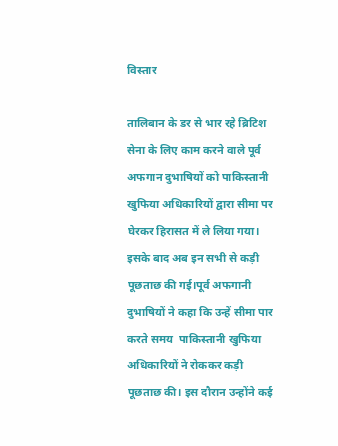विस्तार

तालिबान के डर से भार रहे ब्रिटिश सेना के लिए काम करने वाले पूर्व अफगान दुभाषियों को पाकिस्तानी खुफिया अधिकारियों द्वारा सीमा पर घेरकर हिरासत में ले लिया गया। इसके बाद अब इन सभी से कड़ी पूछताछ की गई।पूर्व अफगानी दुभाषियों ने कहा कि उन्हें सीमा पार करते समय  पाकिस्तानी खुफिया अधिकारियों ने रोककर कड़ी पूछताछ की। इस दौरान उन्होंने कई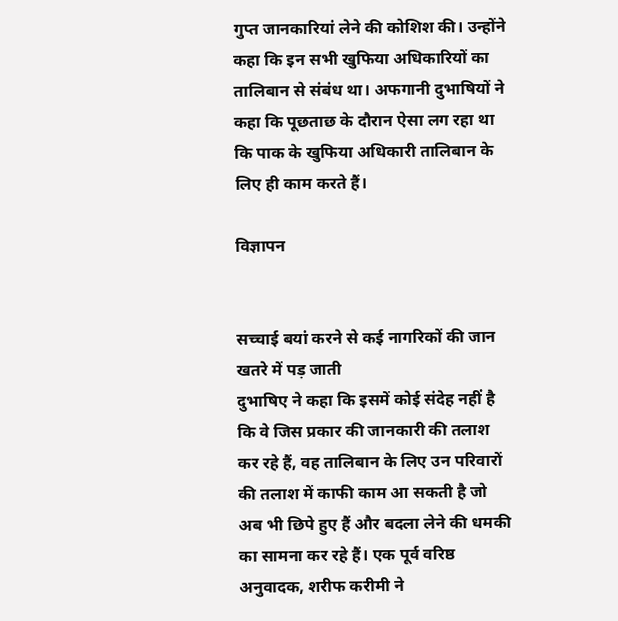गुप्त जानकारियां लेने की कोशिश की। उन्होंने कहा कि इन सभी खुफिया अधिकारियों का  तालिबान से संबंध था। अफगानी दुभाषियों ने कहा कि पूछताछ के दौरान ऐसा लग रहा था कि पाक के खुफिया अधिकारी तालिबान के लिए ही काम करते हैं।

विज्ञापन


सच्चाई बयां करने से कई नागरिकों की जान खतरे में पड़ जाती
दुभाषिए ने कहा कि इसमें कोई संदेह नहीं है कि वे जिस प्रकार की जानकारी की तलाश कर रहे हैं, वह तालिबान के लिए उन परिवारों की तलाश में काफी काम आ सकती है जो अब भी छिपे हुए हैं और बदला लेने की धमकी का सामना कर रहे हैं। एक पूर्व वरिष्ठ अनुवादक, शरीफ करीमी ने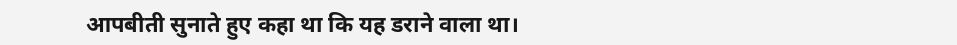आपबीती सुनाते हुए कहा था कि यह डराने वाला था।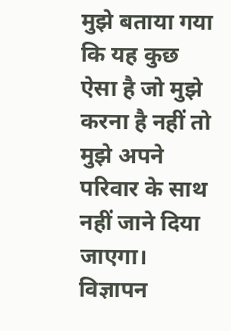मुझे बताया गया कि यह कुछ ऐसा है जो मुझे करना है नहीं तो मुझे अपने परिवार के साथ नहीं जाने दिया जाएगा।
विज्ञापन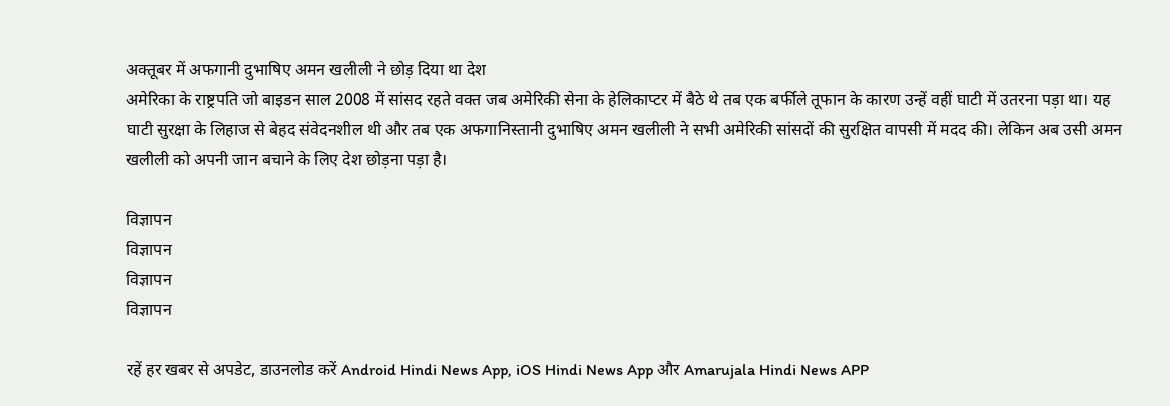अक्तूबर में अफगानी दुभाषिए अमन खलीली ने छोड़ दिया था देश
अमेरिका के राष्ट्रपति जो बाइडन साल 2008 में सांसद रहते वक्त जब अमेरिकी सेना के हेलिकाप्टर में बैठे थे तब एक बर्फीले तूफान के कारण उन्हें वहीं घाटी में उतरना पड़ा था। यह घाटी सुरक्षा के लिहाज से बेहद संवेदनशील थी और तब एक अफगानिस्तानी दुभाषिए अमन खलीली ने सभी अमेरिकी सांसदों की सुरक्षित वापसी में मदद की। लेकिन अब उसी अमन खलीली को अपनी जान बचाने के लिए देश छोड़ना पड़ा है।

विज्ञापन
विज्ञापन
विज्ञापन
विज्ञापन

रहें हर खबर से अपडेट, डाउनलोड करें Android Hindi News App, iOS Hindi News App और Amarujala Hindi News APP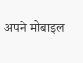अपने मोबाइल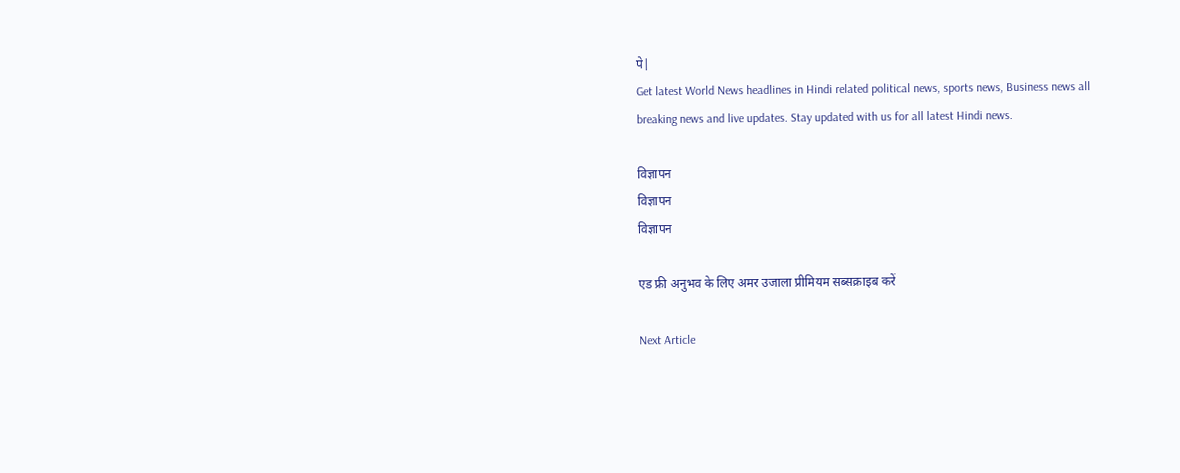पे|
Get latest World News headlines in Hindi related political news, sports news, Business news all breaking news and live updates. Stay updated with us for all latest Hindi news.

विज्ञापन
विज्ञापन
विज्ञापन

एड फ्री अनुभव के लिए अमर उजाला प्रीमियम सब्सक्राइब करें

Next Article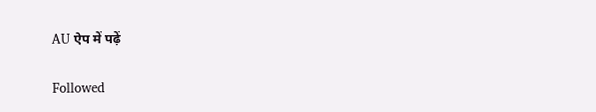AU ऐप में पढ़ें

Followed